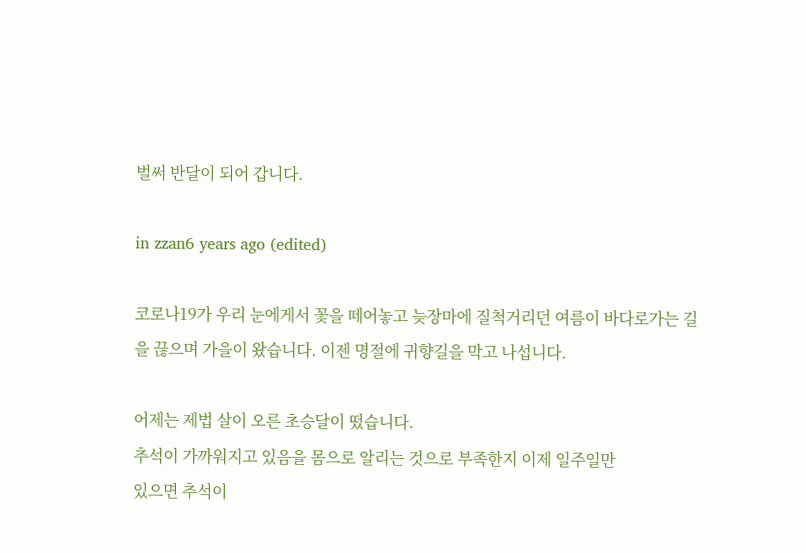벌써 반달이 되어 갑니다.

in zzan6 years ago (edited)

코로나19가 우리 눈에게서 꽃을 떼어놓고 늦장마에 질척거리던 여름이 바다로가는 길을 끊으며 가을이 왔습니다. 이젠 명절에 귀향길을 막고 나섭니다.

어제는 제법 살이 오른 초승달이 떴습니다.
추석이 가까워지고 있음을 몸으로 알리는 것으로 부족한지 이제 일주일만
있으면 추석이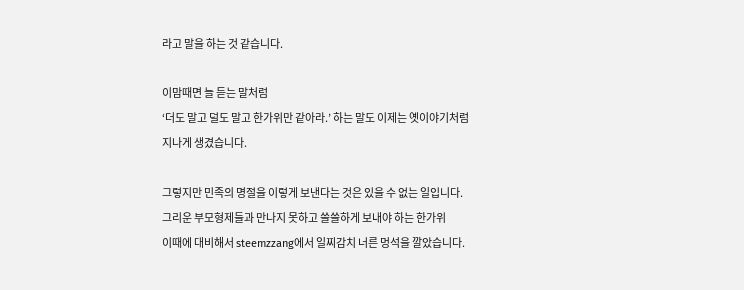라고 말을 하는 것 같습니다.

이맘때면 늘 듣는 말처럼
‘더도 말고 덜도 말고 한가위만 같아라.’ 하는 말도 이제는 옛이야기처럼
지나게 생겼습니다.

그렇지만 민족의 명절을 이렇게 보낸다는 것은 있을 수 없는 일입니다.
그리운 부모형제들과 만나지 못하고 쓸쓸하게 보내야 하는 한가위
이때에 대비해서 steemzzang에서 일찌감치 너른 멍석을 깔았습니다.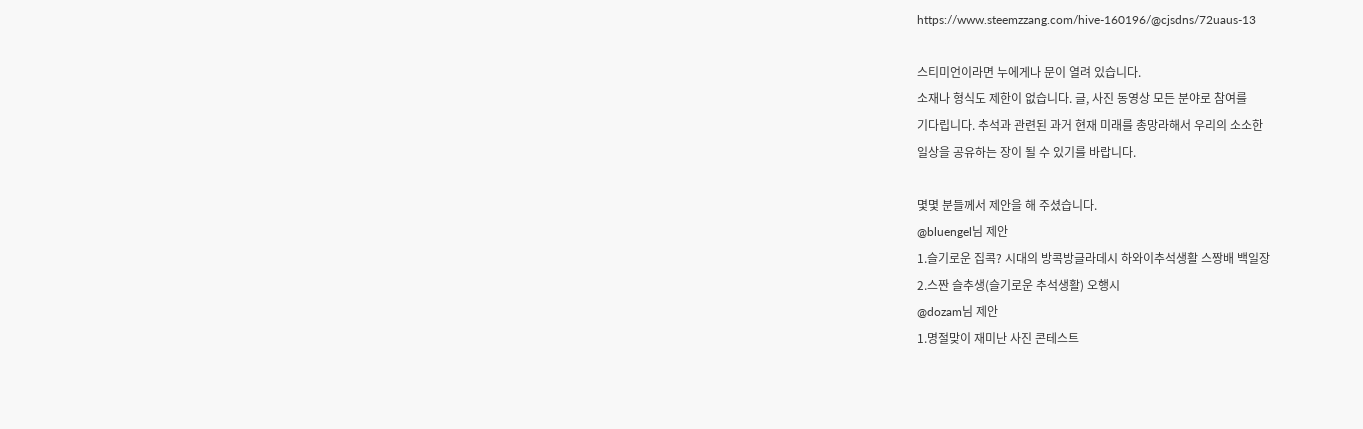https://www.steemzzang.com/hive-160196/@cjsdns/72uaus-13

스티미언이라면 누에게나 문이 열려 있습니다.
소재나 형식도 제한이 없습니다. 글, 사진 동영상 모든 분야로 참여를
기다립니다. 추석과 관련된 과거 현재 미래를 총망라해서 우리의 소소한
일상을 공유하는 장이 될 수 있기를 바랍니다.

몇몇 분들께서 제안을 해 주셨습니다.
@bluengel님 제안
1.슬기로운 집콕? 시대의 방콕방글라데시 하와이추석생활 스짱배 백일장
2.스짠 슬추생(슬기로운 추석생활) 오행시
@dozam님 제안
1.명절맞이 재미난 사진 콘테스트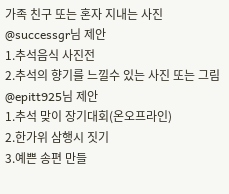가족 친구 또는 혼자 지내는 사진
@successgr님 제안
1.추석음식 사진전
2.추석의 향기를 느낄수 있는 사진 또는 그림
@epitt925님 제안
1.추석 맞이 장기대회(온오프라인)
2.한가위 삼행시 짓기
3.예쁜 송편 만들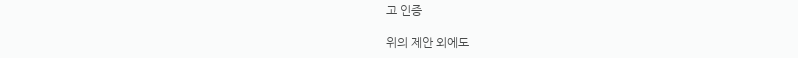고 인증

위의 제안 외에도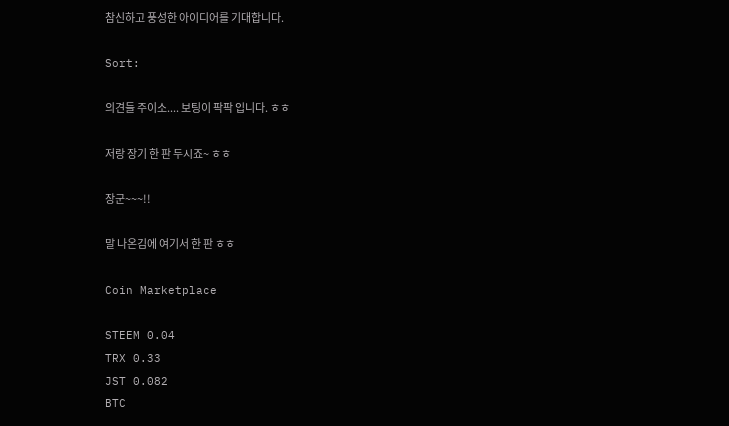참신하고 풍성한 아이디어를 기대합니다.

Sort:

의견들 주이소.... 보팅이 팍팍 입니다. ㅎㅎ

저랑 장기 한 판 두시죠~ ㅎㅎ

장군~~~!!

말 나온김에 여기서 한 판 ㅎㅎ

Coin Marketplace

STEEM 0.04
TRX 0.33
JST 0.082
BTC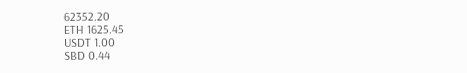62352.20
ETH 1625.45
USDT 1.00
SBD 0.44